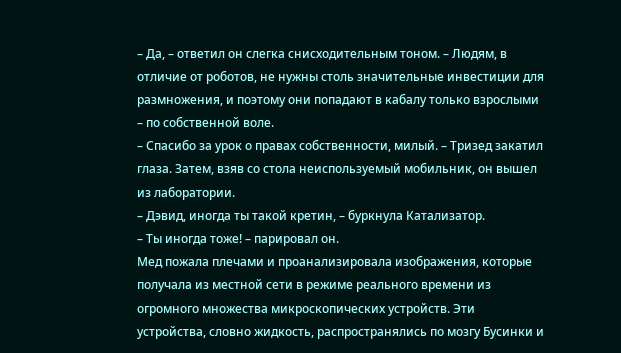– Да, – ответил он слегка снисходительным тоном. – Людям, в отличие от роботов, не нужны столь значительные инвестиции для размножения, и поэтому они попадают в кабалу только взрослыми – по собственной воле.
– Спасибо за урок о правах собственности, милый. – Тризед закатил глаза. Затем, взяв со стола неиспользуемый мобильник, он вышел из лаборатории.
– Дэвид, иногда ты такой кретин, – буркнула Катализатор.
– Ты иногда тоже! – парировал он.
Мед пожала плечами и проанализировала изображения, которые получала из местной сети в режиме реального времени из огромного множества микроскопических устройств. Эти устройства, словно жидкость, распространялись по мозгу Бусинки и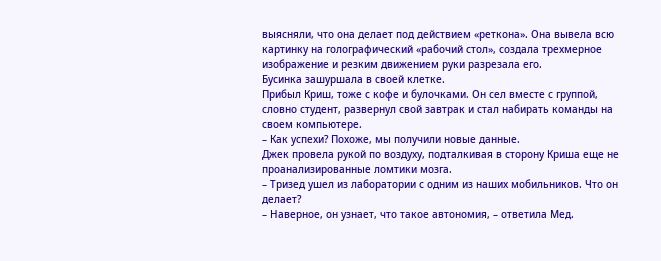выясняли, что она делает под действием «реткона». Она вывела всю картинку на голографический «рабочий стол», создала трехмерное изображение и резким движением руки разрезала его.
Бусинка зашуршала в своей клетке.
Прибыл Криш, тоже с кофе и булочками. Он сел вместе с группой, словно студент, развернул свой завтрак и стал набирать команды на своем компьютере.
– Как успехи? Похоже, мы получили новые данные.
Джек провела рукой по воздуху, подталкивая в сторону Криша еще не проанализированные ломтики мозга.
– Тризед ушел из лаборатории с одним из наших мобильников. Что он делает?
– Наверное, он узнает, что такое автономия, – ответила Мед.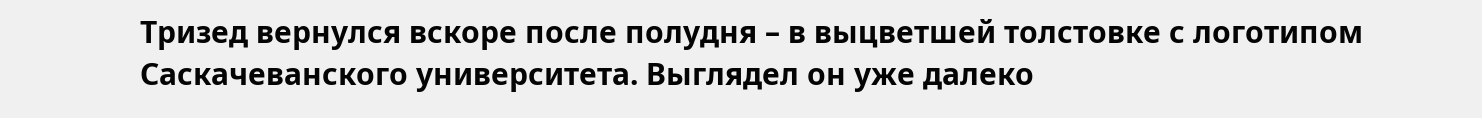Тризед вернулся вскоре после полудня – в выцветшей толстовке с логотипом Саскачеванского университета. Выглядел он уже далеко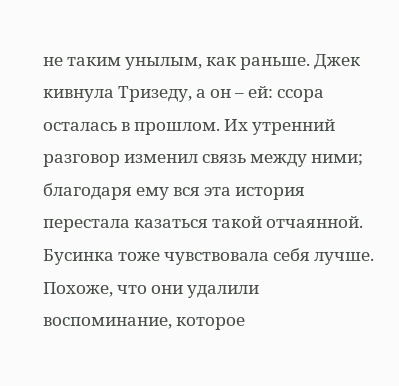не таким унылым, как раньше. Джек кивнула Тризеду, а он – ей: ссора осталась в прошлом. Их утренний разговор изменил связь между ними; благодаря ему вся эта история перестала казаться такой отчаянной.
Бусинка тоже чувствовала себя лучше. Похоже, что они удалили воспоминание, которое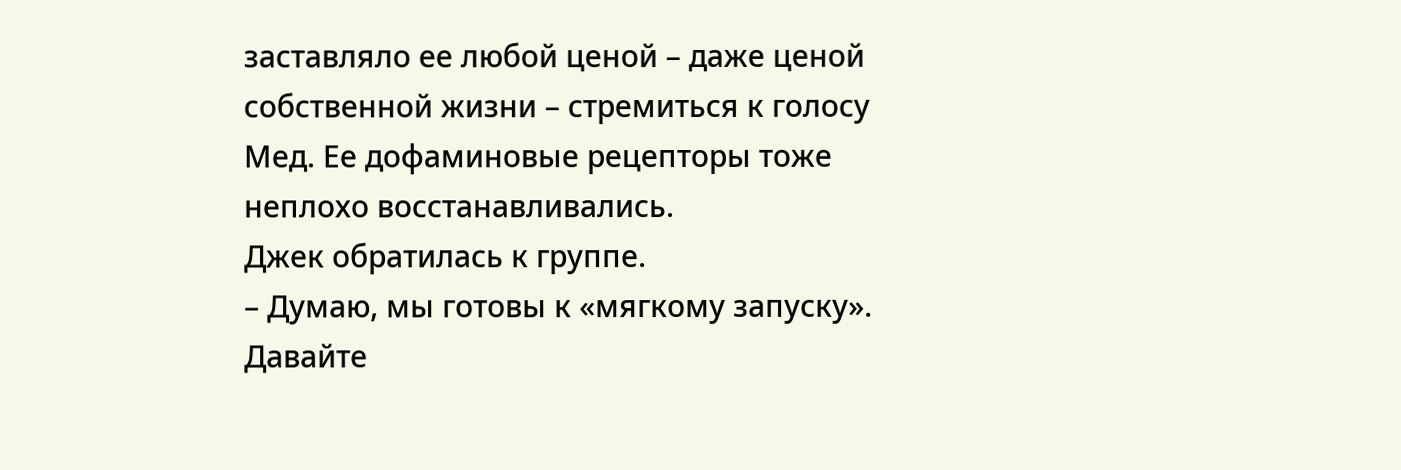заставляло ее любой ценой – даже ценой собственной жизни – стремиться к голосу Мед. Ее дофаминовые рецепторы тоже неплохо восстанавливались.
Джек обратилась к группе.
– Думаю, мы готовы к «мягкому запуску». Давайте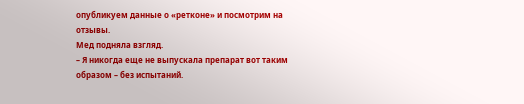опубликуем данные о «ретконе» и посмотрим на отзывы.
Мед подняла взгляд.
– Я никогда еще не выпускала препарат вот таким образом – без испытаний.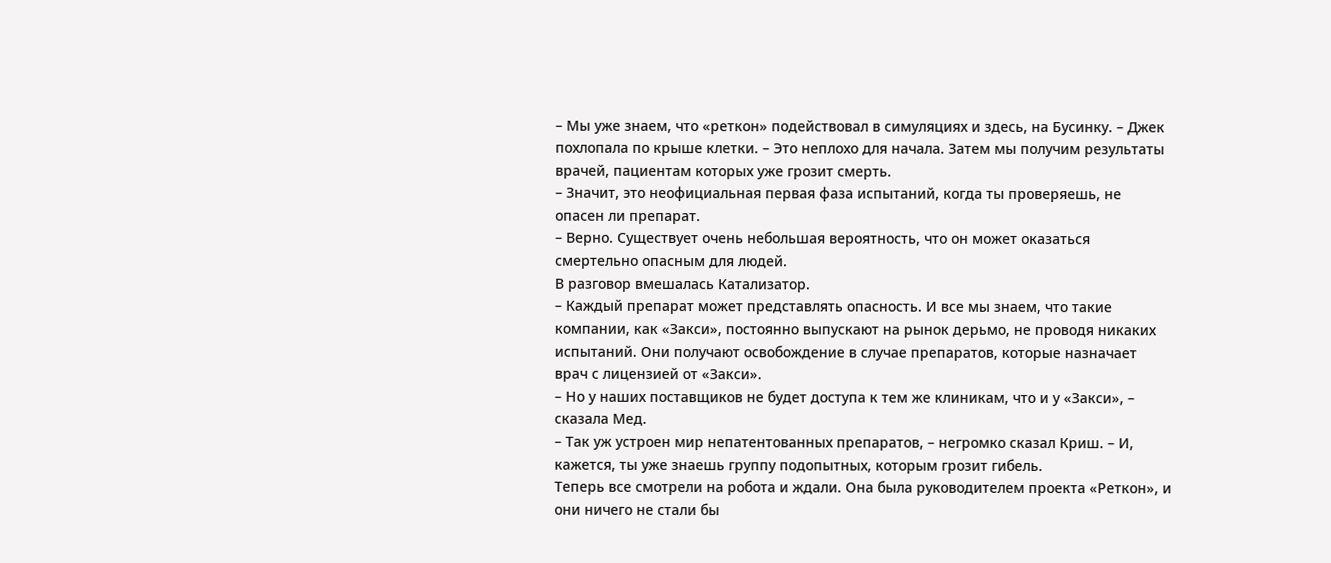– Мы уже знаем, что «реткон» подействовал в симуляциях и здесь, на Бусинку. – Джек похлопала по крыше клетки. – Это неплохо для начала. Затем мы получим результаты врачей, пациентам которых уже грозит смерть.
– Значит, это неофициальная первая фаза испытаний, когда ты проверяешь, не опасен ли препарат.
– Верно. Существует очень небольшая вероятность, что он может оказаться смертельно опасным для людей.
В разговор вмешалась Катализатор.
– Каждый препарат может представлять опасность. И все мы знаем, что такие компании, как «Закси», постоянно выпускают на рынок дерьмо, не проводя никаких испытаний. Они получают освобождение в случае препаратов, которые назначает врач с лицензией от «Закси».
– Но у наших поставщиков не будет доступа к тем же клиникам, что и у «Закси», – сказала Мед.
– Так уж устроен мир непатентованных препаратов, – негромко сказал Криш. – И, кажется, ты уже знаешь группу подопытных, которым грозит гибель.
Теперь все смотрели на робота и ждали. Она была руководителем проекта «Реткон», и они ничего не стали бы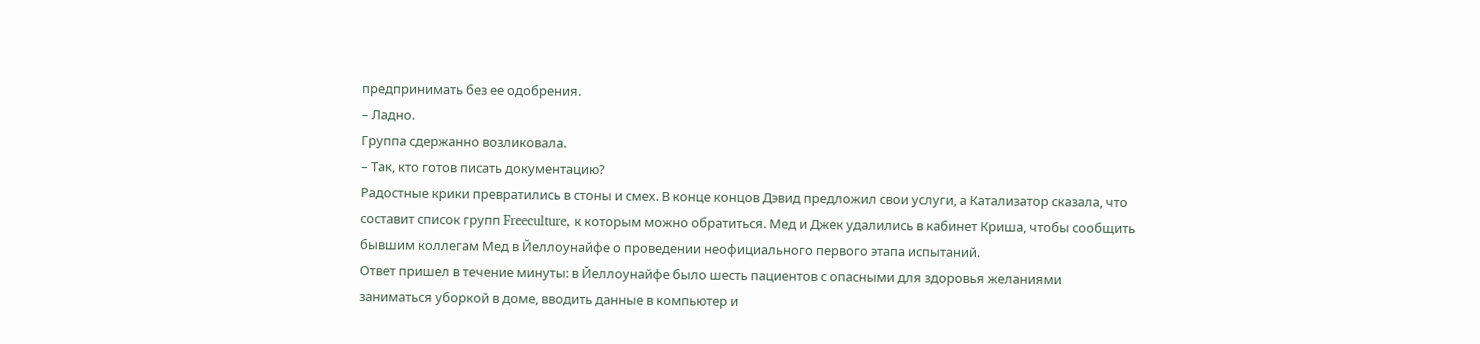предпринимать без ее одобрения.
– Ладно.
Группа сдержанно возликовала.
– Так, кто готов писать документацию?
Радостные крики превратились в стоны и смех. В конце концов Дэвид предложил свои услуги, а Катализатор сказала, что составит список групп Freeculture, к которым можно обратиться. Мед и Джек удалились в кабинет Криша, чтобы сообщить бывшим коллегам Мед в Йеллоунайфе о проведении неофициального первого этапа испытаний.
Ответ пришел в течение минуты: в Йеллоунайфе было шесть пациентов с опасными для здоровья желаниями заниматься уборкой в доме, вводить данные в компьютер и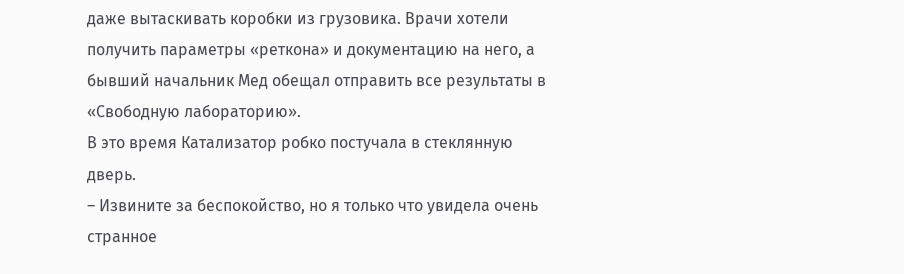даже вытаскивать коробки из грузовика. Врачи хотели получить параметры «реткона» и документацию на него, а бывший начальник Мед обещал отправить все результаты в «Свободную лабораторию».
В это время Катализатор робко постучала в стеклянную дверь.
– Извините за беспокойство, но я только что увидела очень странное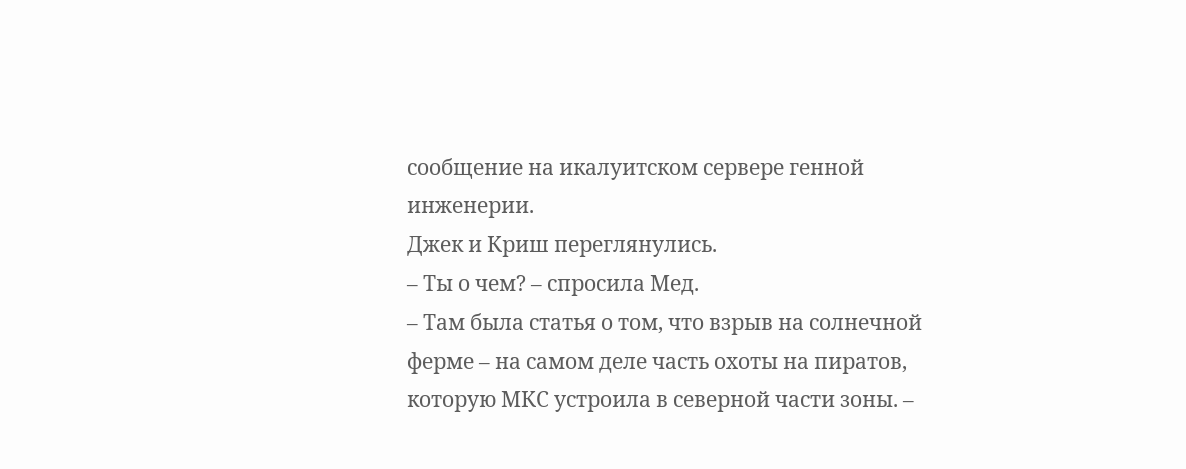сообщение на икалуитском сервере генной инженерии.
Джек и Криш переглянулись.
– Ты о чем? – спросила Мед.
– Там была статья о том, что взрыв на солнечной ферме – на самом деле часть охоты на пиратов, которую МКС устроила в северной части зоны. –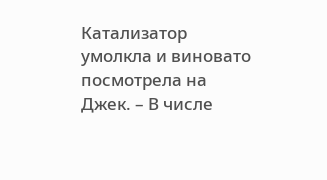Катализатор умолкла и виновато посмотрела на Джек. – В числе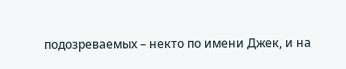подозреваемых – некто по имени Джек, и на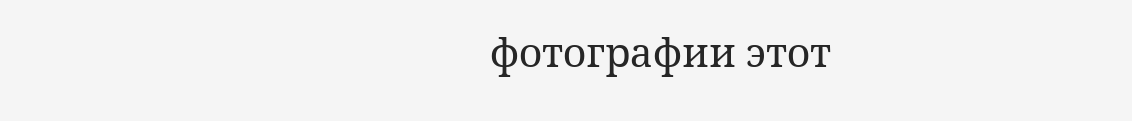фотографии этот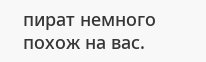пират немного похож на вас.